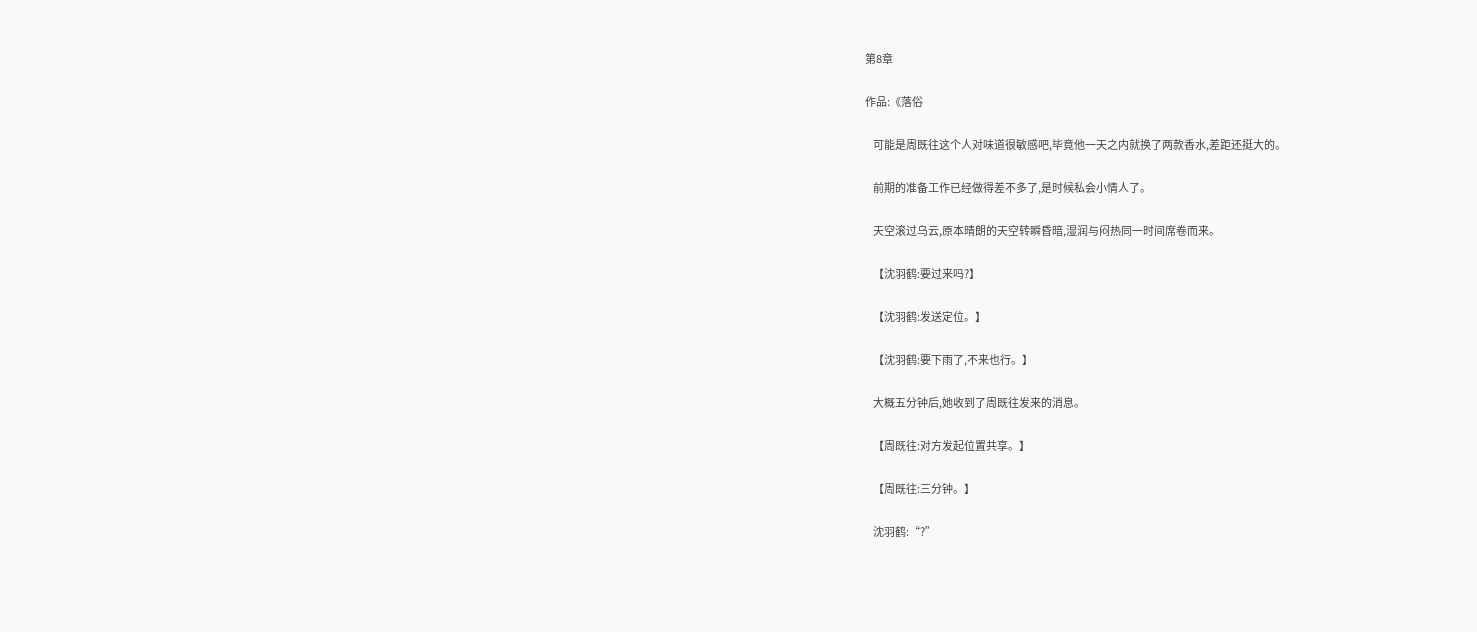第8章

作品:《落俗

    可能是周既往这个人对味道很敏感吧,毕竟他一天之内就换了两款香水,差距还挺大的。

    前期的准备工作已经做得差不多了,是时候私会小情人了。

    天空滚过乌云,原本晴朗的天空转瞬昏暗,湿润与闷热同一时间席卷而来。

    【沈羽鹤:要过来吗?】

    【沈羽鹤:发送定位。】

    【沈羽鹤:要下雨了,不来也行。】

    大概五分钟后,她收到了周既往发来的消息。

    【周既往:对方发起位置共享。】

    【周既往:三分钟。】

    沈羽鹤:“?”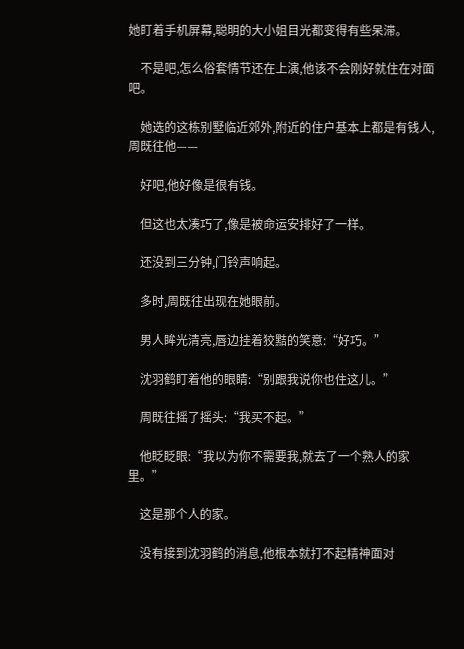她盯着手机屏幕,聪明的大小姐目光都变得有些呆滞。

    不是吧,怎么俗套情节还在上演,他该不会刚好就住在对面吧。

    她选的这栋别墅临近郊外,附近的住户基本上都是有钱人,周既往他——

    好吧,他好像是很有钱。

    但这也太凑巧了,像是被命运安排好了一样。

    还没到三分钟,门铃声响起。

    多时,周既往出现在她眼前。

    男人眸光清亮,唇边挂着狡黠的笑意:“好巧。”

    沈羽鹤盯着他的眼睛:“别跟我说你也住这儿。”

    周既往摇了摇头:“我买不起。”

    他眨眨眼:“我以为你不需要我,就去了一个熟人的家里。”

    这是那个人的家。

    没有接到沈羽鹤的消息,他根本就打不起精神面对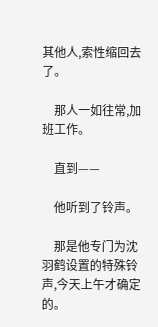其他人,索性缩回去了。

    那人一如往常,加班工作。

    直到——

    他听到了铃声。

    那是他专门为沈羽鹤设置的特殊铃声,今天上午才确定的。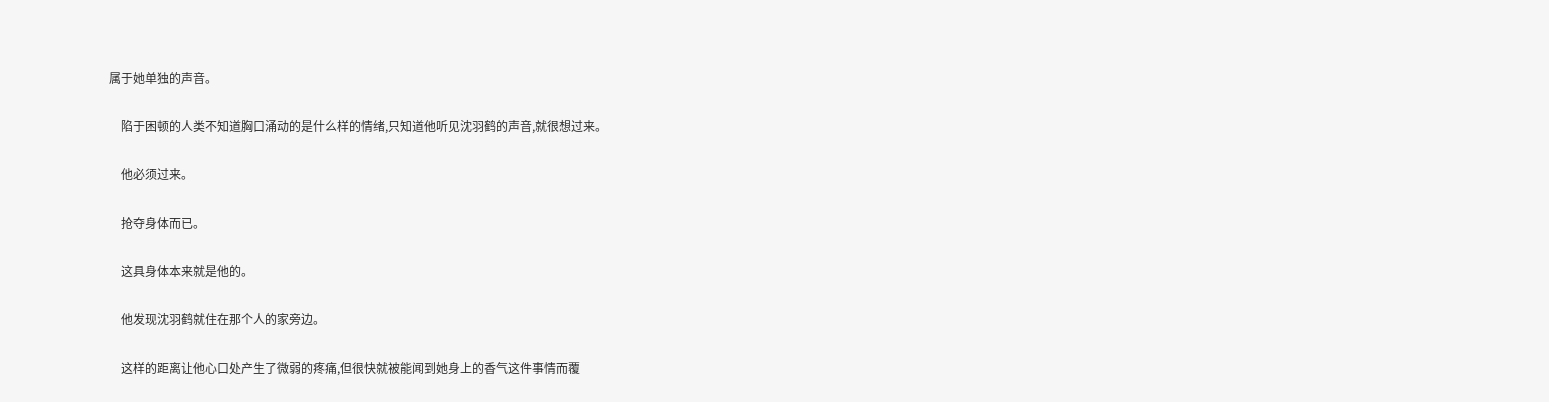属于她单独的声音。

    陷于困顿的人类不知道胸口涌动的是什么样的情绪,只知道他听见沈羽鹤的声音,就很想过来。

    他必须过来。

    抢夺身体而已。

    这具身体本来就是他的。

    他发现沈羽鹤就住在那个人的家旁边。

    这样的距离让他心口处产生了微弱的疼痛,但很快就被能闻到她身上的香气这件事情而覆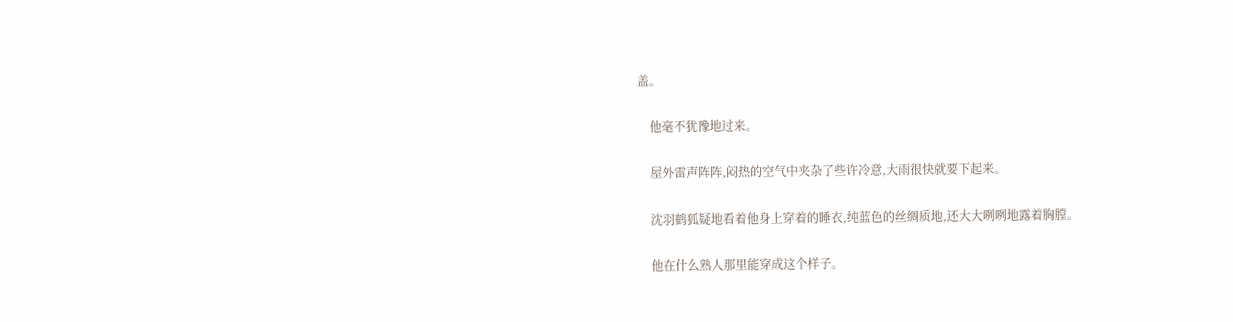盖。

    他毫不犹豫地过来。

    屋外雷声阵阵,闷热的空气中夹杂了些许冷意,大雨很快就要下起来。

    沈羽鹤狐疑地看着他身上穿着的睡衣,纯蓝色的丝绸质地,还大大咧咧地露着胸膛。

    他在什么熟人那里能穿成这个样子。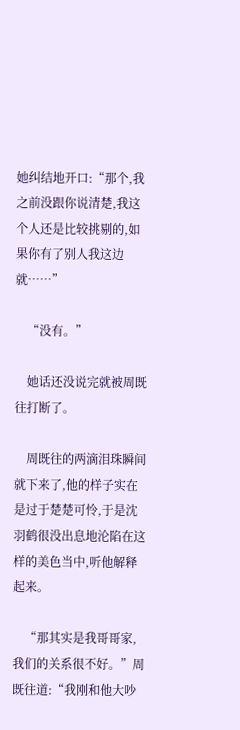她纠结地开口:“那个,我之前没跟你说清楚,我这个人还是比较挑剔的,如果你有了别人我这边就……”

    “没有。”

    她话还没说完就被周既往打断了。

    周既往的两滴泪珠瞬间就下来了,他的样子实在是过于楚楚可怜,于是沈羽鹤很没出息地沦陷在这样的美色当中,听他解释起来。

    “那其实是我哥哥家,我们的关系很不好。”周既往道:“我刚和他大吵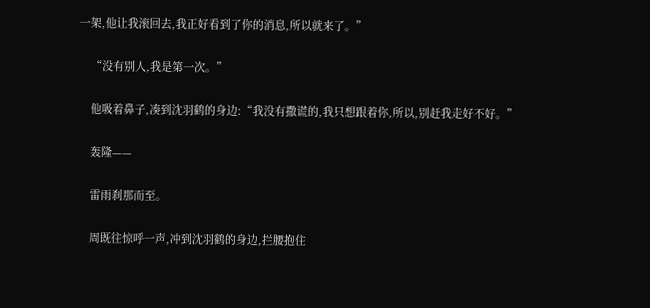一架,他让我滚回去,我正好看到了你的消息,所以就来了。”

    “没有别人,我是第一次。”

    他吸着鼻子,凑到沈羽鹤的身边:“我没有撒谎的,我只想跟着你,所以,别赶我走好不好。”

    轰隆——

    雷雨刹那而至。

    周既往惊呼一声,冲到沈羽鹤的身边,拦腰抱住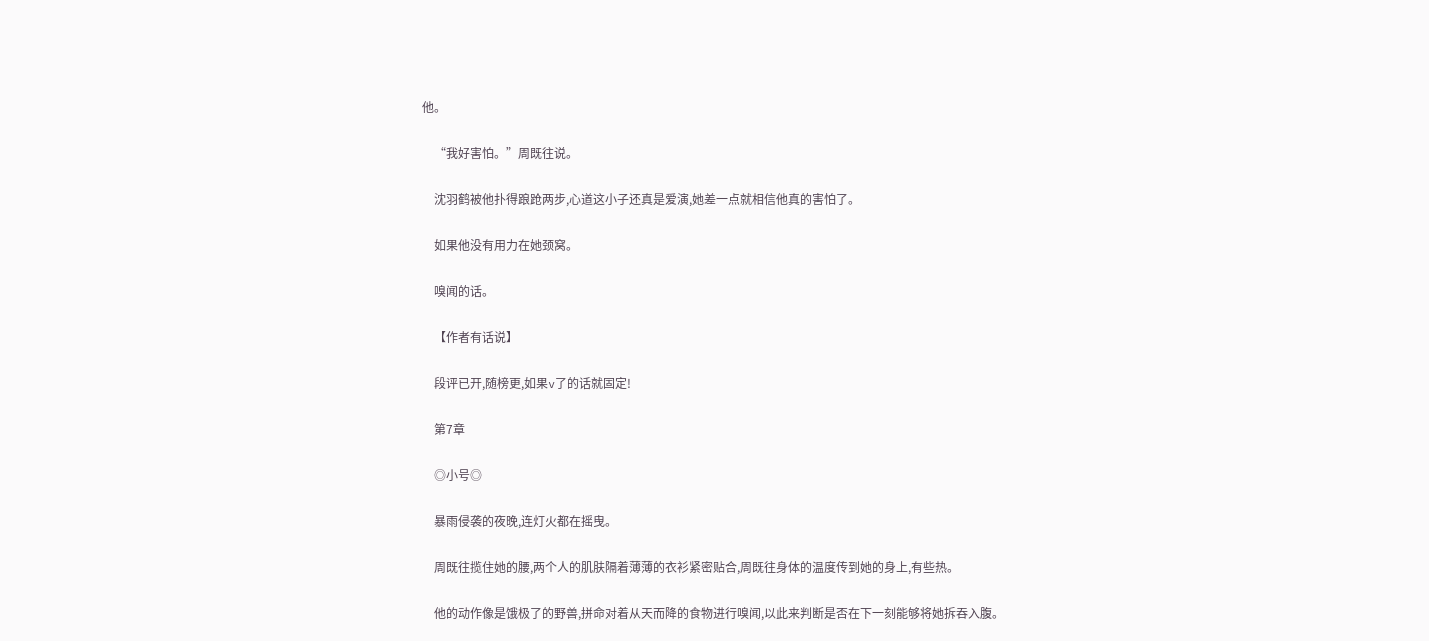他。

    “我好害怕。”周既往说。

    沈羽鹤被他扑得踉跄两步,心道这小子还真是爱演,她差一点就相信他真的害怕了。

    如果他没有用力在她颈窝。

    嗅闻的话。

    【作者有话说】

    段评已开,随榜更,如果v了的话就固定!

    第7章

    ◎小号◎

    暴雨侵袭的夜晚,连灯火都在摇曳。

    周既往揽住她的腰,两个人的肌肤隔着薄薄的衣衫紧密贴合,周既往身体的温度传到她的身上,有些热。

    他的动作像是饿极了的野兽,拼命对着从天而降的食物进行嗅闻,以此来判断是否在下一刻能够将她拆吞入腹。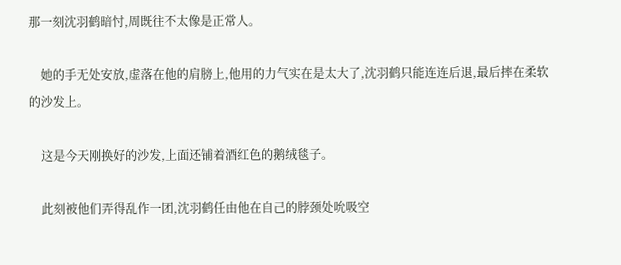那一刻沈羽鹤暗忖,周既往不太像是正常人。

    她的手无处安放,虚落在他的肩膀上,他用的力气实在是太大了,沈羽鹤只能连连后退,最后摔在柔软的沙发上。

    这是今天刚换好的沙发,上面还铺着酒红色的鹅绒毯子。

    此刻被他们弄得乱作一团,沈羽鹤任由他在自己的脖颈处吮吸空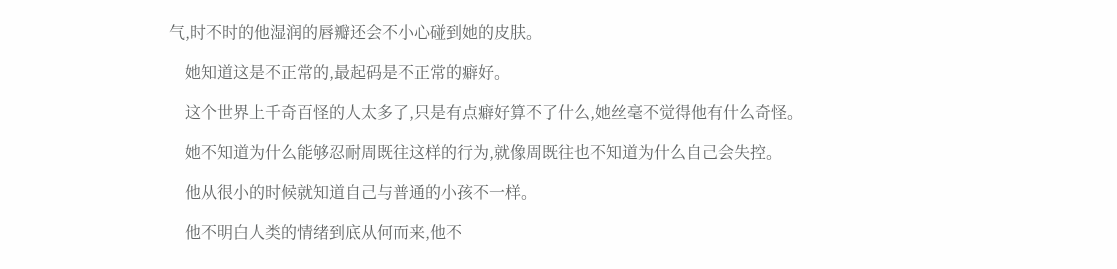气,时不时的他湿润的唇瓣还会不小心碰到她的皮肤。

    她知道这是不正常的,最起码是不正常的癖好。

    这个世界上千奇百怪的人太多了,只是有点癖好算不了什么,她丝毫不觉得他有什么奇怪。

    她不知道为什么能够忍耐周既往这样的行为,就像周既往也不知道为什么自己会失控。

    他从很小的时候就知道自己与普通的小孩不一样。

    他不明白人类的情绪到底从何而来,他不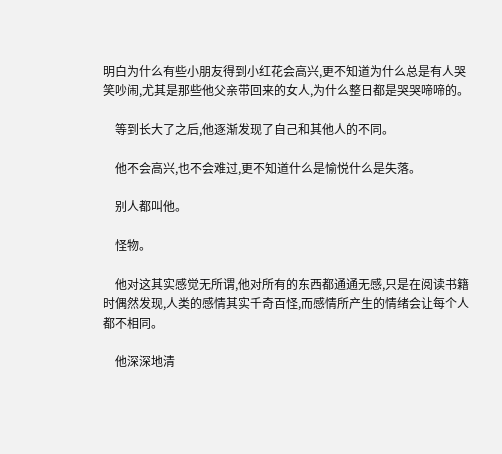明白为什么有些小朋友得到小红花会高兴,更不知道为什么总是有人哭笑吵闹,尤其是那些他父亲带回来的女人,为什么整日都是哭哭啼啼的。

    等到长大了之后,他逐渐发现了自己和其他人的不同。

    他不会高兴,也不会难过,更不知道什么是愉悦什么是失落。

    别人都叫他。

    怪物。

    他对这其实感觉无所谓,他对所有的东西都通通无感,只是在阅读书籍时偶然发现,人类的感情其实千奇百怪,而感情所产生的情绪会让每个人都不相同。

    他深深地清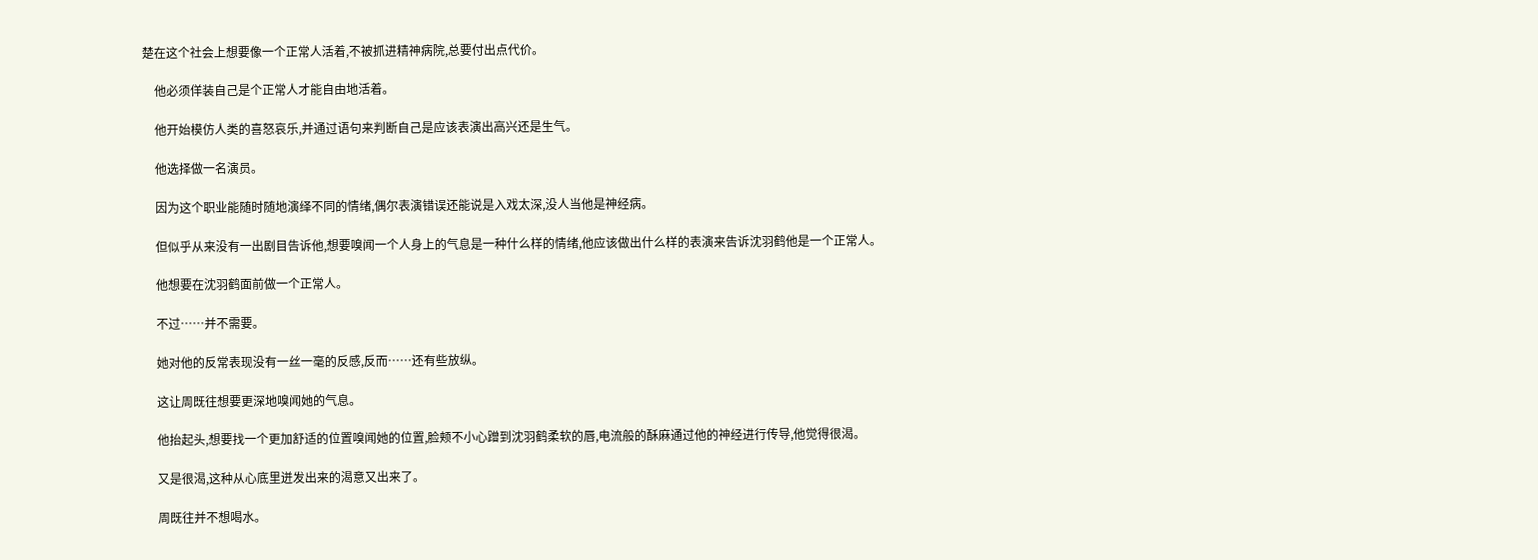楚在这个社会上想要像一个正常人活着,不被抓进精神病院,总要付出点代价。

    他必须佯装自己是个正常人才能自由地活着。

    他开始模仿人类的喜怒哀乐,并通过语句来判断自己是应该表演出高兴还是生气。

    他选择做一名演员。

    因为这个职业能随时随地演绎不同的情绪,偶尔表演错误还能说是入戏太深,没人当他是神经病。

    但似乎从来没有一出剧目告诉他,想要嗅闻一个人身上的气息是一种什么样的情绪,他应该做出什么样的表演来告诉沈羽鹤他是一个正常人。

    他想要在沈羽鹤面前做一个正常人。

    不过……并不需要。

    她对他的反常表现没有一丝一毫的反感,反而……还有些放纵。

    这让周既往想要更深地嗅闻她的气息。

    他抬起头,想要找一个更加舒适的位置嗅闻她的位置,脸颊不小心蹭到沈羽鹤柔软的唇,电流般的酥麻通过他的神经进行传导,他觉得很渴。

    又是很渴,这种从心底里迸发出来的渴意又出来了。

    周既往并不想喝水。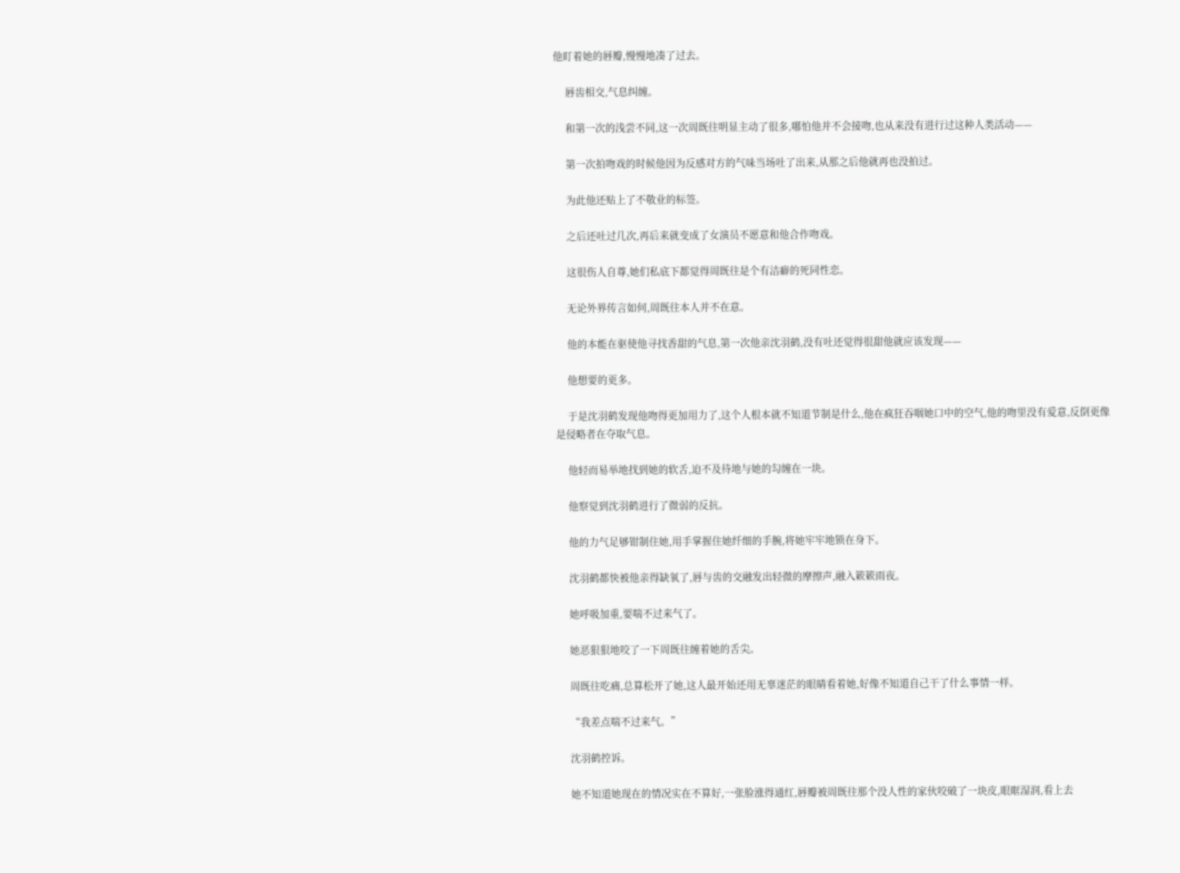他盯着她的唇瓣,慢慢地凑了过去。

    唇齿相交,气息纠缠。

    和第一次的浅尝不同,这一次周既往明显主动了很多,哪怕他并不会接吻,也从来没有进行过这种人类活动——

    第一次拍吻戏的时候他因为反感对方的气味当场吐了出来,从那之后他就再也没拍过。

    为此他还贴上了不敬业的标签。

    之后还吐过几次,再后来就变成了女演员不愿意和他合作吻戏。

    这很伤人自尊,她们私底下都觉得周既往是个有洁癖的死同性恋。

    无论外界传言如何,周既往本人并不在意。

    他的本能在驱使他寻找香甜的气息,第一次他亲沈羽鹤,没有吐还觉得很甜他就应该发现——

    他想要的更多。

    于是沈羽鹤发现他吻得更加用力了,这个人根本就不知道节制是什么,他在疯狂吞咽她口中的空气,他的吻里没有爱意,反倒更像是侵略者在夺取气息。

    他轻而易举地找到她的软舌,迫不及待地与她的勾缠在一块。

    他察觉到沈羽鹤进行了微弱的反抗。

    他的力气足够钳制住她,用手掌握住她纤细的手腕,将她牢牢地锁在身下。

    沈羽鹤都快被他亲得缺氧了,唇与齿的交融发出轻微的摩擦声,融入簌簌雨夜。

    她呼吸加重,要喘不过来气了。

    她恶狠狠地咬了一下周既往缠着她的舌尖。

    周既往吃痛,总算松开了她,这人最开始还用无辜迷茫的眼睛看着她,好像不知道自己干了什么事情一样。

    “我差点喘不过来气。”

    沈羽鹤控诉。

    她不知道她现在的情况实在不算好,一张脸涨得通红,唇瓣被周既往那个没人性的家伙咬破了一块皮,眼眶湿润,看上去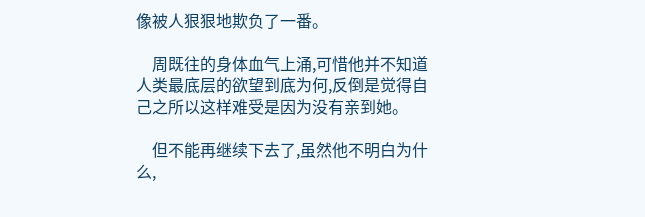像被人狠狠地欺负了一番。

    周既往的身体血气上涌,可惜他并不知道人类最底层的欲望到底为何,反倒是觉得自己之所以这样难受是因为没有亲到她。

    但不能再继续下去了,虽然他不明白为什么,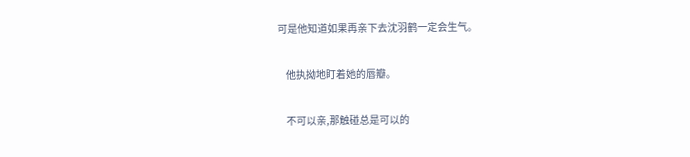可是他知道如果再亲下去沈羽鹤一定会生气。

    他执拗地盯着她的唇瓣。

    不可以亲,那触碰总是可以的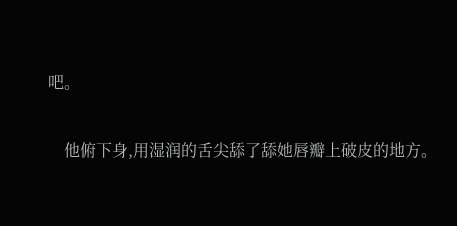吧。

    他俯下身,用湿润的舌尖舔了舔她唇瓣上破皮的地方。